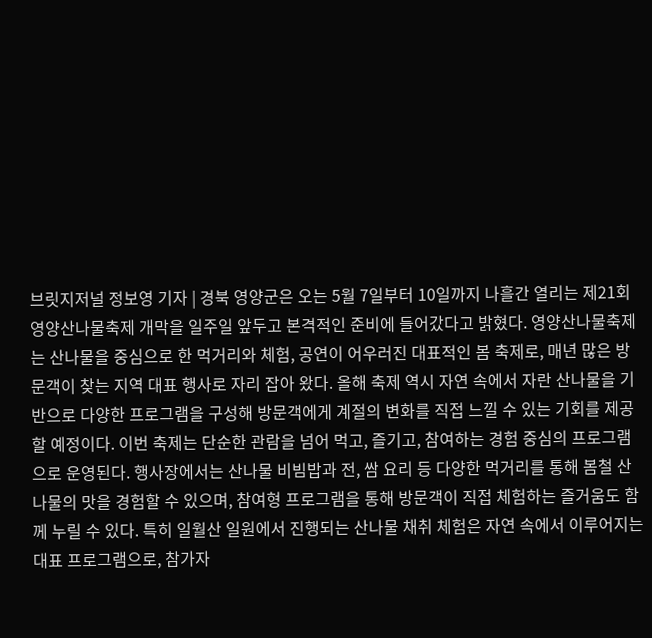브릿지저널 정보영 기자 | 경북 영양군은 오는 5월 7일부터 10일까지 나흘간 열리는 제21회 영양산나물축제 개막을 일주일 앞두고 본격적인 준비에 들어갔다고 밝혔다. 영양산나물축제는 산나물을 중심으로 한 먹거리와 체험, 공연이 어우러진 대표적인 봄 축제로, 매년 많은 방문객이 찾는 지역 대표 행사로 자리 잡아 왔다. 올해 축제 역시 자연 속에서 자란 산나물을 기반으로 다양한 프로그램을 구성해 방문객에게 계절의 변화를 직접 느낄 수 있는 기회를 제공할 예정이다. 이번 축제는 단순한 관람을 넘어 먹고, 즐기고, 참여하는 경험 중심의 프로그램으로 운영된다. 행사장에서는 산나물 비빔밥과 전, 쌈 요리 등 다양한 먹거리를 통해 봄철 산나물의 맛을 경험할 수 있으며, 참여형 프로그램을 통해 방문객이 직접 체험하는 즐거움도 함께 누릴 수 있다. 특히 일월산 일원에서 진행되는 산나물 채취 체험은 자연 속에서 이루어지는 대표 프로그램으로, 참가자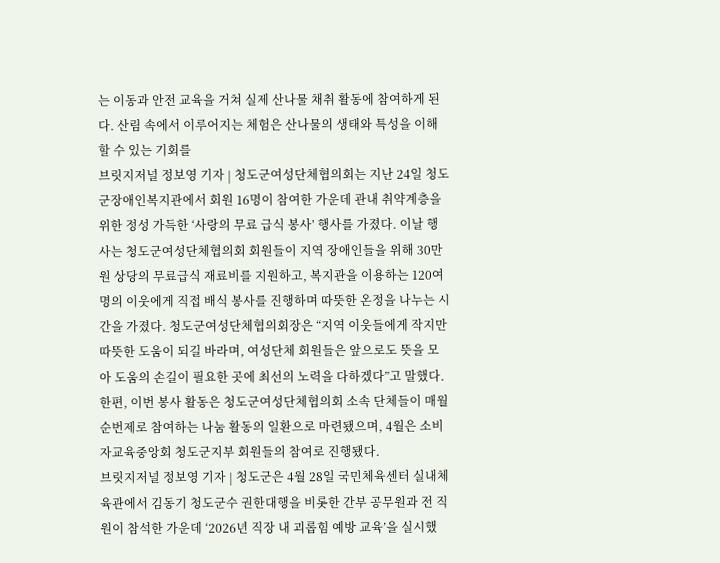는 이동과 안전 교육을 거쳐 실제 산나물 채취 활동에 참여하게 된다. 산림 속에서 이루어지는 체험은 산나물의 생태와 특성을 이해할 수 있는 기회를
브릿지저널 정보영 기자 | 청도군여성단체협의회는 지난 24일 청도군장애인복지관에서 회원 16명이 참여한 가운데 관내 취약계층을 위한 정성 가득한 ‘사랑의 무료 급식 봉사’ 행사를 가졌다. 이날 행사는 청도군여성단체협의회 회원들이 지역 장애인들을 위해 30만 원 상당의 무료급식 재료비를 지원하고, 복지관을 이용하는 120여 명의 이웃에게 직접 배식 봉사를 진행하며 따뜻한 온정을 나누는 시간을 가졌다. 청도군여성단체협의회장은 “지역 이웃들에게 작지만 따뜻한 도움이 되길 바라며, 여성단체 회원들은 앞으로도 뜻을 모아 도움의 손길이 필요한 곳에 최선의 노력을 다하겠다”고 말했다. 한편, 이번 봉사 활동은 청도군여성단체협의회 소속 단체들이 매월 순번제로 참여하는 나눔 활동의 일환으로 마련됐으며, 4월은 소비자교육중앙회 청도군지부 회원들의 참여로 진행됐다.
브릿지저널 정보영 기자 | 청도군은 4월 28일 국민체육센터 실내체육관에서 김동기 청도군수 권한대행을 비롯한 간부 공무원과 전 직원이 참석한 가운데 ‘2026년 직장 내 괴롭힘 예방 교육’을 실시했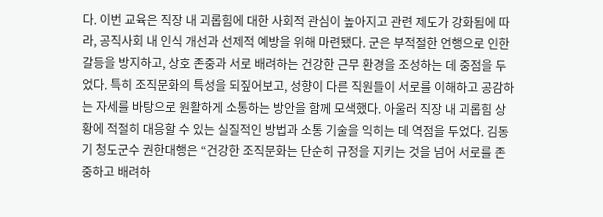다. 이번 교육은 직장 내 괴롭힘에 대한 사회적 관심이 높아지고 관련 제도가 강화됨에 따라, 공직사회 내 인식 개선과 선제적 예방을 위해 마련됐다. 군은 부적절한 언행으로 인한 갈등을 방지하고, 상호 존중과 서로 배려하는 건강한 근무 환경을 조성하는 데 중점을 두었다. 특히 조직문화의 특성을 되짚어보고, 성향이 다른 직원들이 서로를 이해하고 공감하는 자세를 바탕으로 원활하게 소통하는 방안을 함께 모색했다. 아울러 직장 내 괴롭힘 상황에 적절히 대응할 수 있는 실질적인 방법과 소통 기술을 익히는 데 역점을 두었다. 김동기 청도군수 권한대행은 “건강한 조직문화는 단순히 규정을 지키는 것을 넘어 서로를 존중하고 배려하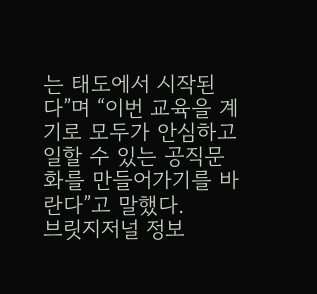는 태도에서 시작된다”며 “이번 교육을 계기로 모두가 안심하고 일할 수 있는 공직문화를 만들어가기를 바란다”고 말했다.
브릿지저널 정보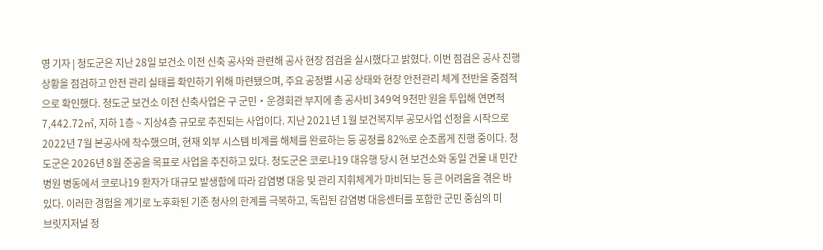영 기자 | 청도군은 지난 28일 보건소 이전 신축 공사와 관련해 공사 현장 점검을 실시했다고 밝혔다. 이번 점검은 공사 진행 상황을 점검하고 안전 관리 실태를 확인하기 위해 마련됐으며, 주요 공정별 시공 상태와 현장 안전관리 체계 전반을 중점적으로 확인했다. 청도군 보건소 이전 신축사업은 구 군민‧운경회관 부지에 총 공사비 349억 9천만 원을 투입해 연면적 7,442.72㎡, 지하 1층 ~ 지상4층 규모로 추진되는 사업이다. 지난 2021년 1월 보건복지부 공모사업 선정을 시작으로 2022년 7월 본공사에 착수했으며, 현재 외부 시스템 비계를 해체를 완료하는 등 공정률 82%로 순조롭게 진행 중이다. 청도군은 2026년 8월 준공을 목표로 사업을 추진하고 있다. 청도군은 코로나19 대유행 당시 현 보건소와 동일 건물 내 민간 병원 병동에서 코로나19 환자가 대규모 발생함에 따라 감염병 대응 및 관리 지휘체계가 마비되는 등 큰 어려움을 겪은 바 있다. 이러한 경험을 계기로 노후화된 기존 청사의 한계를 극복하고, 독립된 감염병 대응센터를 포함한 군민 중심의 미
브릿지저널 정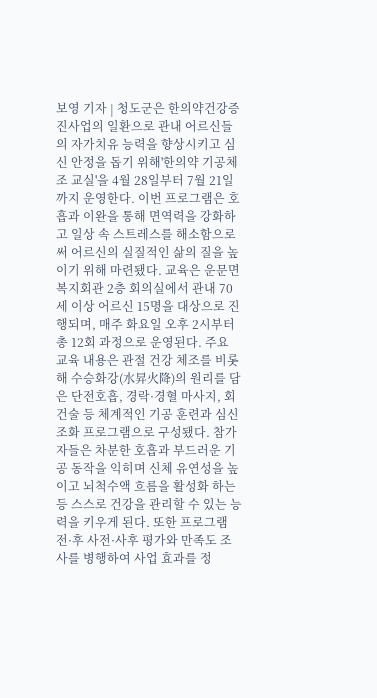보영 기자 | 청도군은 한의약건강증진사업의 일환으로 관내 어르신들의 자가치유 능력을 향상시키고 심신 안정을 돕기 위해'한의약 기공체조 교실'을 4월 28일부터 7월 21일까지 운영한다. 이번 프로그램은 호흡과 이완을 통해 면역력을 강화하고 일상 속 스트레스를 해소함으로써 어르신의 실질적인 삶의 질을 높이기 위해 마련됐다. 교육은 운문면 복지회관 2층 회의실에서 관내 70세 이상 어르신 15명을 대상으로 진행되며, 매주 화요일 오후 2시부터 총 12회 과정으로 운영된다. 주요 교육 내용은 관절 건강 체조를 비롯해 수승화강(水昇火降)의 원리를 담은 단전호흡, 경락·경혈 마사지, 회건술 등 체계적인 기공 훈련과 심신 조화 프로그램으로 구성됐다. 참가자들은 차분한 호흡과 부드러운 기공 동작을 익히며 신체 유연성을 높이고 뇌척수액 흐름을 활성화 하는 등 스스로 건강을 관리할 수 있는 능력을 키우게 된다. 또한 프로그램 전·후 사전·사후 평가와 만족도 조사를 병행하여 사업 효과를 정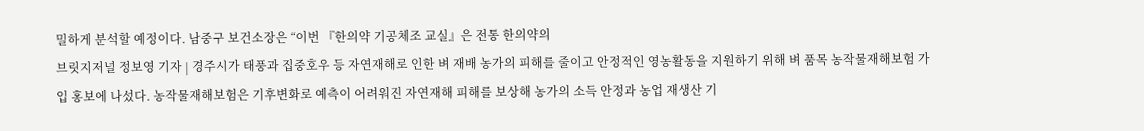밀하게 분석할 예정이다. 남중구 보건소장은 “이번 『한의약 기공체조 교실』은 전통 한의약의
브릿지저널 정보영 기자 | 경주시가 태풍과 집중호우 등 자연재해로 인한 벼 재배 농가의 피해를 줄이고 안정적인 영농활동을 지원하기 위해 벼 품목 농작물재해보험 가입 홍보에 나섰다. 농작물재해보험은 기후변화로 예측이 어려워진 자연재해 피해를 보상해 농가의 소득 안정과 농업 재생산 기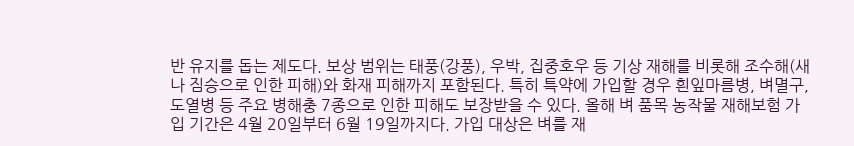반 유지를 돕는 제도다. 보상 범위는 태풍(강풍), 우박, 집중호우 등 기상 재해를 비롯해 조수해(새나 짐승으로 인한 피해)와 화재 피해까지 포함된다. 특히 특약에 가입할 경우 흰잎마름병, 벼멸구, 도열병 등 주요 병해충 7종으로 인한 피해도 보장받을 수 있다. 올해 벼 품목 농작물 재해보험 가입 기간은 4월 20일부터 6월 19일까지다. 가입 대상은 벼를 재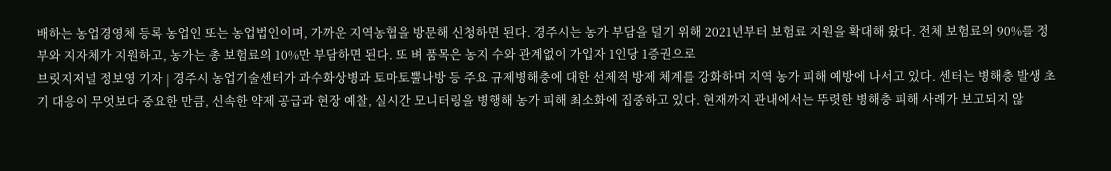배하는 농업경영체 등록 농업인 또는 농업법인이며, 가까운 지역농협을 방문해 신청하면 된다. 경주시는 농가 부담을 덜기 위해 2021년부터 보험료 지원을 확대해 왔다. 전체 보험료의 90%를 정부와 지자체가 지원하고, 농가는 총 보험료의 10%만 부담하면 된다. 또 벼 품목은 농지 수와 관계없이 가입자 1인당 1증권으로
브릿지저널 정보영 기자 | 경주시 농업기술센터가 과수화상병과 토마토뿔나방 등 주요 규제병해충에 대한 선제적 방제 체계를 강화하며 지역 농가 피해 예방에 나서고 있다. 센터는 병해충 발생 초기 대응이 무엇보다 중요한 만큼, 신속한 약제 공급과 현장 예찰, 실시간 모니터링을 병행해 농가 피해 최소화에 집중하고 있다. 현재까지 관내에서는 뚜렷한 병해충 피해 사례가 보고되지 않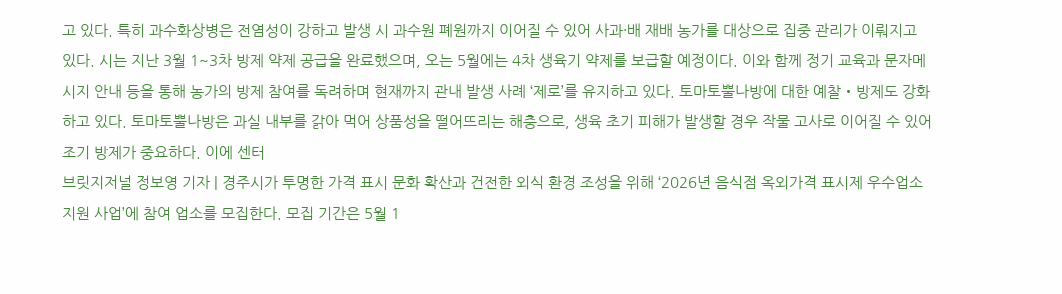고 있다. 특히 과수화상병은 전염성이 강하고 발생 시 과수원 폐원까지 이어질 수 있어 사과·배 재배 농가를 대상으로 집중 관리가 이뤄지고 있다. 시는 지난 3월 1~3차 방제 약제 공급을 완료했으며, 오는 5월에는 4차 생육기 약제를 보급할 예정이다. 이와 함께 정기 교육과 문자메시지 안내 등을 통해 농가의 방제 참여를 독려하며 현재까지 관내 발생 사례 ‘제로’를 유지하고 있다. 토마토뿔나방에 대한 예찰‧방제도 강화하고 있다. 토마토뿔나방은 과실 내부를 갉아 먹어 상품성을 떨어뜨리는 해충으로, 생육 초기 피해가 발생할 경우 작물 고사로 이어질 수 있어 조기 방제가 중요하다. 이에 센터
브릿지저널 정보영 기자 | 경주시가 투명한 가격 표시 문화 확산과 건전한 외식 환경 조성을 위해 ‘2026년 음식점 옥외가격 표시제 우수업소 지원 사업’에 참여 업소를 모집한다. 모집 기간은 5월 1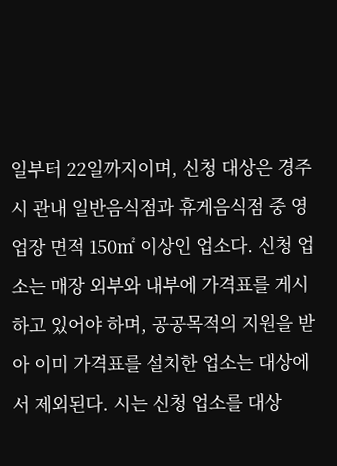일부터 22일까지이며, 신청 대상은 경주시 관내 일반음식점과 휴게음식점 중 영업장 면적 150㎡ 이상인 업소다. 신청 업소는 매장 외부와 내부에 가격표를 게시하고 있어야 하며, 공공목적의 지원을 받아 이미 가격표를 설치한 업소는 대상에서 제외된다. 시는 신청 업소를 대상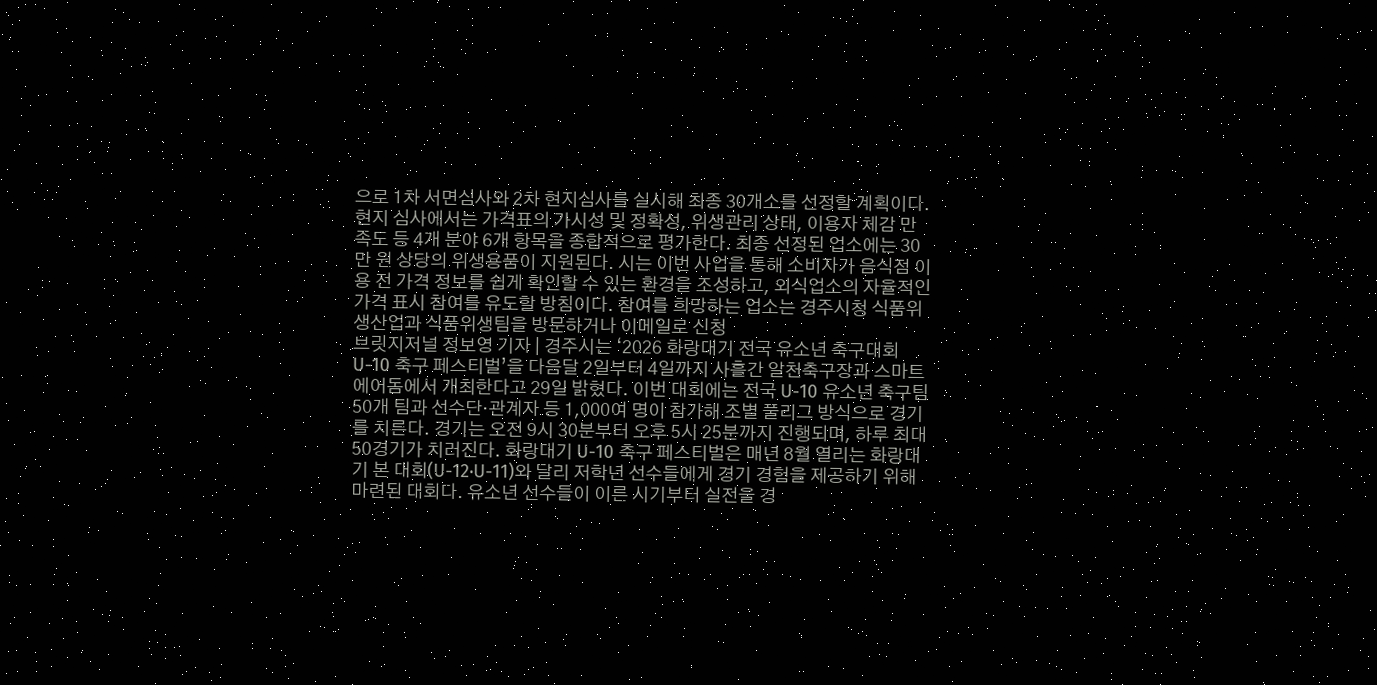으로 1차 서면심사와 2차 현지심사를 실시해 최종 30개소를 선정할 계획이다. 현지 심사에서는 가격표의 가시성 및 정확성, 위생관리 상태, 이용자 체감 만족도 등 4개 분야 6개 항목을 종합적으로 평가한다. 최종 선정된 업소에는 30만 원 상당의 위생용품이 지원된다. 시는 이번 사업을 통해 소비자가 음식점 이용 전 가격 정보를 쉽게 확인할 수 있는 환경을 조성하고, 외식업소의 자율적인 가격 표시 참여를 유도할 방침이다. 참여를 희망하는 업소는 경주시청 식품위생산업과 식품위생팀을 방문하거나 이메일로 신청
브릿지저널 정보영 기자 | 경주시는 ‘2026 화랑대기 전국 유소년 축구대회 U-10 축구 페스티벌’을 다음달 2일부터 4일까지 사흘간 알천축구장과 스마트에어돔에서 개최한다고 29일 밝혔다. 이번 대회에는 전국 U-10 유소년 축구팀 50개 팀과 선수단·관계자 등 1,000여 명이 참가해 조별 풀리그 방식으로 경기를 치른다. 경기는 오전 9시 30분부터 오후 5시 25분까지 진행되며, 하루 최대 50경기가 치러진다. 화랑대기 U-10 축구 페스티벌은 매년 8월 열리는 화랑대기 본 대회(U-12·U-11)와 달리 저학년 선수들에게 경기 경험을 제공하기 위해 마련된 대회다. 유소년 선수들이 이른 시기부터 실전을 경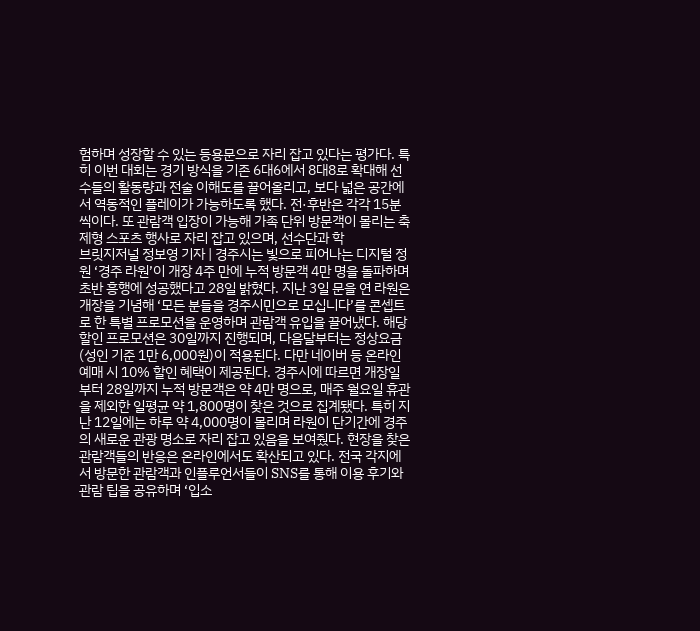험하며 성장할 수 있는 등용문으로 자리 잡고 있다는 평가다. 특히 이번 대회는 경기 방식을 기존 6대6에서 8대8로 확대해 선수들의 활동량과 전술 이해도를 끌어올리고, 보다 넓은 공간에서 역동적인 플레이가 가능하도록 했다. 전·후반은 각각 15분씩이다. 또 관람객 입장이 가능해 가족 단위 방문객이 몰리는 축제형 스포츠 행사로 자리 잡고 있으며, 선수단과 학
브릿지저널 정보영 기자 | 경주시는 빛으로 피어나는 디지털 정원 ‘경주 라원’이 개장 4주 만에 누적 방문객 4만 명을 돌파하며 초반 흥행에 성공했다고 28일 밝혔다. 지난 3일 문을 연 라원은 개장을 기념해 ‘모든 분들을 경주시민으로 모십니다’를 콘셉트로 한 특별 프로모션을 운영하며 관람객 유입을 끌어냈다. 해당 할인 프로모션은 30일까지 진행되며, 다음달부터는 정상요금(성인 기준 1만 6,000원)이 적용된다. 다만 네이버 등 온라인 예매 시 10% 할인 혜택이 제공된다. 경주시에 따르면 개장일부터 28일까지 누적 방문객은 약 4만 명으로, 매주 월요일 휴관을 제외한 일평균 약 1,800명이 찾은 것으로 집계됐다. 특히 지난 12일에는 하루 약 4,000명이 몰리며 라원이 단기간에 경주의 새로운 관광 명소로 자리 잡고 있음을 보여줬다. 현장을 찾은 관람객들의 반응은 온라인에서도 확산되고 있다. 전국 각지에서 방문한 관람객과 인플루언서들이 SNS를 통해 이용 후기와 관람 팁을 공유하며 ‘입소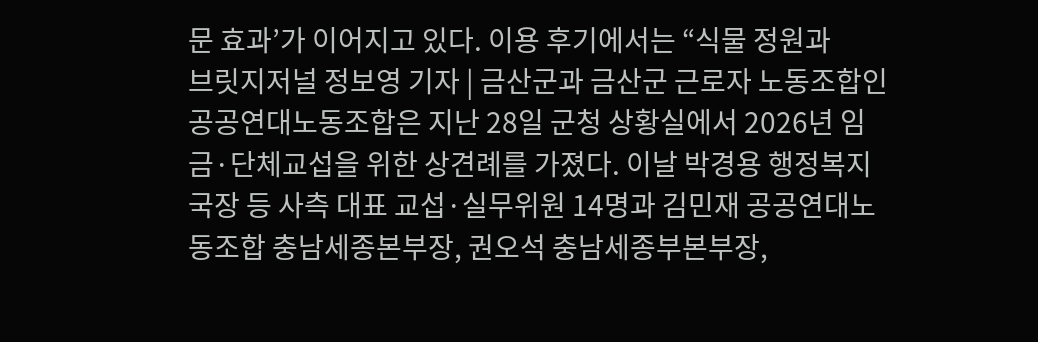문 효과’가 이어지고 있다. 이용 후기에서는 “식물 정원과
브릿지저널 정보영 기자 | 금산군과 금산군 근로자 노동조합인 공공연대노동조합은 지난 28일 군청 상황실에서 2026년 임금·단체교섭을 위한 상견례를 가졌다. 이날 박경용 행정복지국장 등 사측 대표 교섭·실무위원 14명과 김민재 공공연대노동조합 충남세종본부장, 권오석 충남세종부본부장,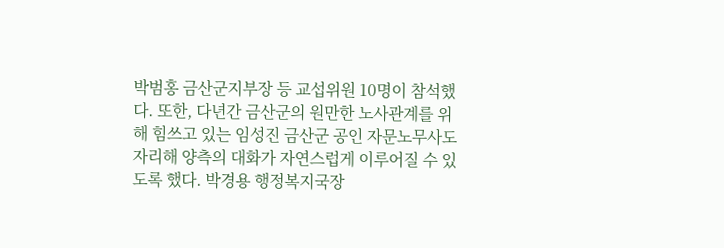박범홍 금산군지부장 등 교섭위원 10명이 참석했다. 또한, 다년간 금산군의 원만한 노사관계를 위해 힘쓰고 있는 임성진 금산군 공인 자문노무사도 자리해 양측의 대화가 자연스럽게 이루어질 수 있도록 했다. 박경용 행정복지국장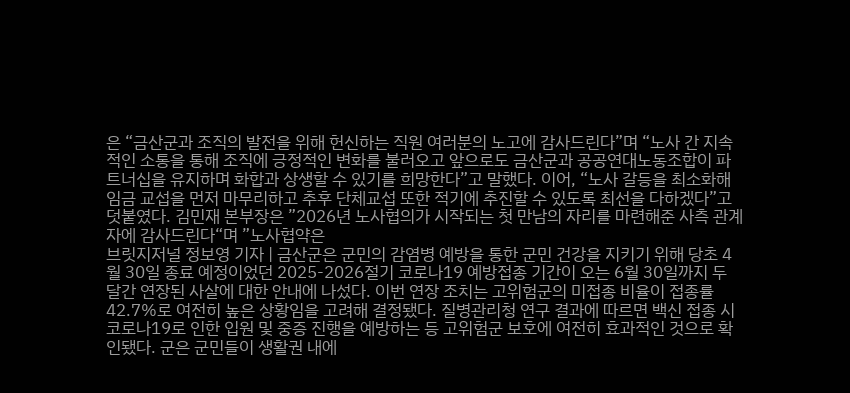은 “금산군과 조직의 발전을 위해 헌신하는 직원 여러분의 노고에 감사드린다”며 “노사 간 지속적인 소통을 통해 조직에 긍정적인 변화를 불러오고 앞으로도 금산군과 공공연대노동조합이 파트너십을 유지하며 화합과 상생할 수 있기를 희망한다”고 말했다. 이어, “노사 갈등을 최소화해 임금 교섭을 먼저 마무리하고 추후 단체교섭 또한 적기에 추진할 수 있도록 최선을 다하겠다”고 덧붙였다. 김민재 본부장은 ”2026년 노사협의가 시작되는 첫 만남의 자리를 마련해준 사측 관계자에 감사드린다“며 ”노사협약은
브릿지저널 정보영 기자 | 금산군은 군민의 감염병 예방을 통한 군민 건강을 지키기 위해 당초 4월 30일 종료 예정이었던 2025-2026절기 코로나19 예방접종 기간이 오는 6월 30일까지 두 달간 연장된 사살에 대한 안내에 나섰다. 이번 연장 조치는 고위험군의 미접종 비율이 접종률 42.7%로 여전히 높은 상황임을 고려해 결정됐다. 질병관리청 연구 결과에 따르면 백신 접종 시 코로나19로 인한 입원 및 중증 진행을 예방하는 등 고위험군 보호에 여전히 효과적인 것으로 확인됐다. 군은 군민들이 생활권 내에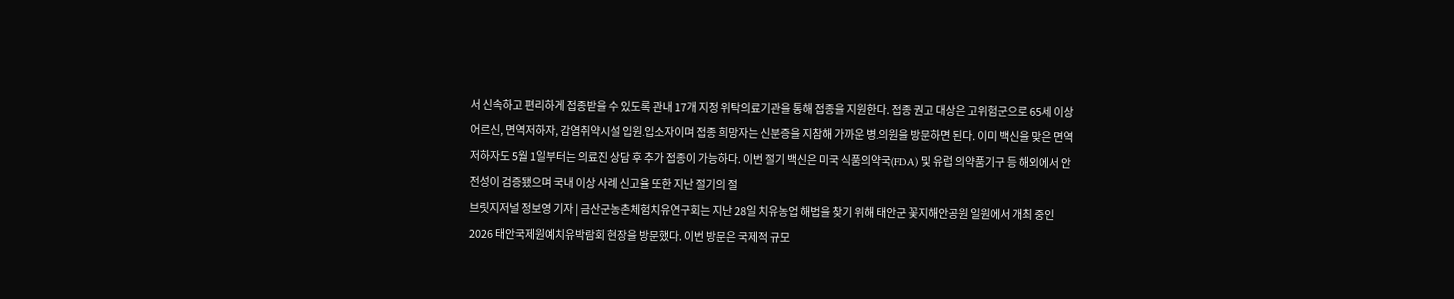서 신속하고 편리하게 접종받을 수 있도록 관내 17개 지정 위탁의료기관을 통해 접종을 지원한다. 접종 권고 대상은 고위험군으로 65세 이상 어르신, 면역저하자, 감염취약시설 입원․입소자이며 접종 희망자는 신분증을 지참해 가까운 병․의원을 방문하면 된다. 이미 백신을 맞은 면역저하자도 5월 1일부터는 의료진 상담 후 추가 접종이 가능하다. 이번 절기 백신은 미국 식품의약국(FDA) 및 유럽 의약품기구 등 해외에서 안전성이 검증됐으며 국내 이상 사례 신고율 또한 지난 절기의 절
브릿지저널 정보영 기자 | 금산군농촌체험치유연구회는 지난 28일 치유농업 해법을 찾기 위해 태안군 꽃지해안공원 일원에서 개최 중인 2026 태안국제원예치유박람회 현장을 방문했다. 이번 방문은 국제적 규모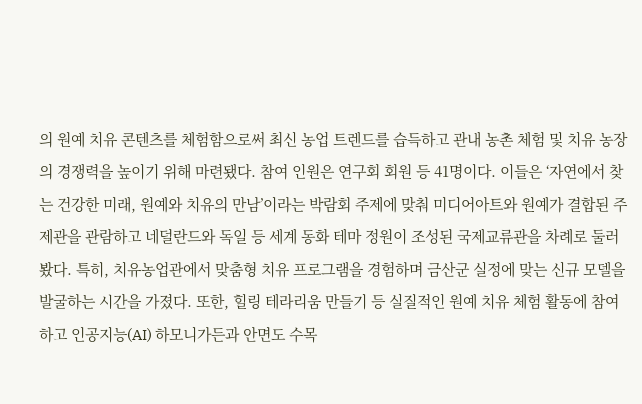의 원예 치유 콘텐츠를 체험함으로써 최신 농업 트렌드를 습득하고 관내 농촌 체험 및 치유 농장의 경쟁력을 높이기 위해 마련됐다. 참여 인원은 연구회 회원 등 41명이다. 이들은 ‘자연에서 찾는 건강한 미래, 원예와 치유의 만남’이라는 박람회 주제에 맞춰 미디어아트와 원예가 결합된 주제관을 관람하고 네덜란드와 독일 등 세계 동화 테마 정원이 조성된 국제교류관을 차례로 둘러봤다. 특히, 치유농업관에서 맞춤형 치유 프로그램을 경험하며 금산군 실정에 맞는 신규 모델을 발굴하는 시간을 가졌다. 또한, 힐링 테라리움 만들기 등 실질적인 원예 치유 체험 활동에 참여하고 인공지능(AI) 하모니가든과 안면도 수목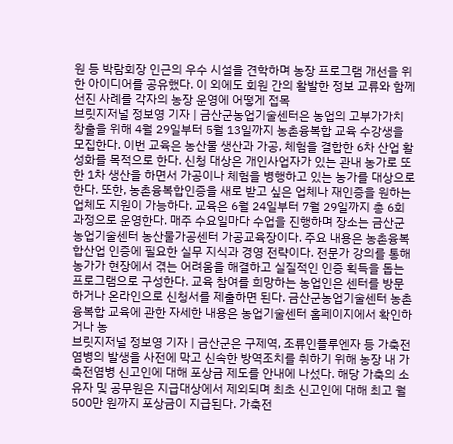원 등 박람회장 인근의 우수 시설을 견학하며 농장 프로그램 개선을 위한 아이디어를 공유했다. 이 외에도 회원 간의 활발한 정보 교류와 함께 선진 사례를 각자의 농장 운영에 어떻게 접목
브릿지저널 정보영 기자 | 금산군농업기술센터은 농업의 고부가가치 창출을 위해 4월 29일부터 5월 13일까지 농촌융복합 교육 수강생을 모집한다. 이번 교육은 농산물 생산과 가공, 체험을 결합한 6차 산업 활성화를 목적으로 한다. 신청 대상은 개인사업자가 있는 관내 농가로 또한 1차 생산을 하면서 가공이나 체험을 병행하고 있는 농가를 대상으로 한다. 또한, 농촌융복합인증을 새로 받고 싶은 업체나 재인증을 원하는 업체도 지원이 가능하다. 교육은 6월 24일부터 7월 29일까지 총 6회 과정으로 운영한다. 매주 수요일마다 수업을 진행하며 장소는 금산군농업기술센터 농산물가공센터 가공교육장이다. 주요 내용은 농촌융복합산업 인증에 필요한 실무 지식과 경영 전략이다. 전문가 강의를 통해 농가가 현장에서 겪는 어려움을 해결하고 실질적인 인증 획득을 돕는 프로그램으로 구성한다. 교육 참여를 희망하는 농업인은 센터를 방문하거나 온라인으로 신청서를 제출하면 된다. 금산군농업기술센터 농촌융복합 교육에 관한 자세한 내용은 농업기술센터 홈페이지에서 확인하거나 농
브릿지저널 정보영 기자 | 금산군은 구제역, 조류인플루엔자 등 가축전염병의 발생을 사전에 막고 신속한 방역조치를 취하기 위해 농장 내 가축전염병 신고인에 대해 포상금 제도를 안내에 나섰다. 해당 가축의 소유자 및 공무원은 지급대상에서 제외되며 최초 신고인에 대해 최고 월 500만 원까지 포상금이 지급된다. 가축전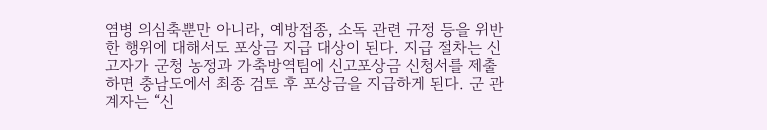염병 의심축뿐만 아니라, 예방접종, 소독 관련 규정 등을 위반한 행위에 대해서도 포상금 지급 대상이 된다. 지급 절차는 신고자가 군청 농정과 가축방역팀에 신고포상금 신청서를 제출하면 충남도에서 최종 검토 후 포상금을 지급하게 된다. 군 관계자는 “신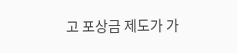고 포상금 제도가 가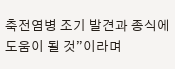축전염병 조기 발견과 종식에 도움이 될 것”이라며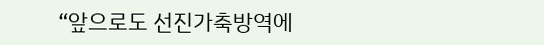“앞으로도 선진가축방역에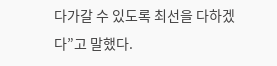다가갈 수 있도록 최선을 다하겠다”고 말했다.